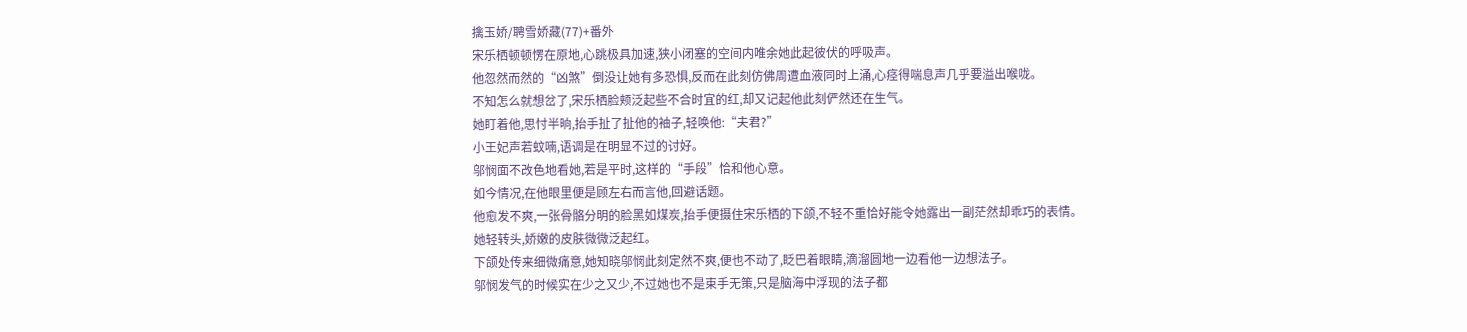擒玉娇/聘雪娇藏(77)+番外
宋乐栖顿顿愣在原地,心跳极具加速,狭小闭塞的空间内唯余她此起彼伏的呼吸声。
他忽然而然的“凶煞”倒没让她有多恐惧,反而在此刻仿佛周遭血液同时上涌,心痉得喘息声几乎要溢出喉咙。
不知怎么就想岔了,宋乐栖脸颊泛起些不合时宜的红,却又记起他此刻俨然还在生气。
她盯着他,思忖半晌,抬手扯了扯他的袖子,轻唤他:“夫君?”
小王妃声若蚊喃,语调是在明显不过的讨好。
邬悯面不改色地看她,若是平时,这样的“手段”恰和他心意。
如今情况,在他眼里便是顾左右而言他,回避话题。
他愈发不爽,一张骨骼分明的脸黑如煤炭,抬手便摄住宋乐栖的下颌,不轻不重恰好能令她露出一副茫然却乖巧的表情。
她轻转头,娇嫩的皮肤微微泛起红。
下颌处传来细微痛意,她知晓邬悯此刻定然不爽,便也不动了,眨巴着眼睛,滴溜圆地一边看他一边想法子。
邬悯发气的时候实在少之又少,不过她也不是束手无策,只是脑海中浮现的法子都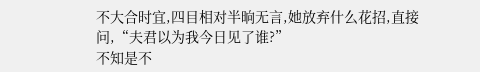不大合时宜,四目相对半晌无言,她放弃什么花招,直接问,“夫君以为我今日见了谁?”
不知是不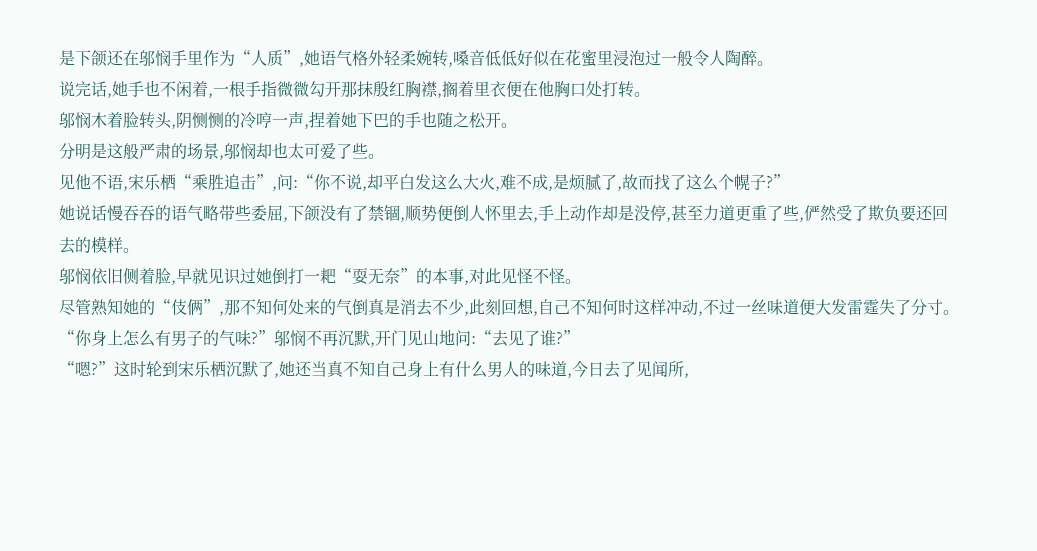是下颌还在邬悯手里作为“人质”,她语气格外轻柔婉转,嗓音低低好似在花蜜里浸泡过一般令人陶醉。
说完话,她手也不闲着,一根手指微微勾开那抹殷红胸襟,搁着里衣便在他胸口处打转。
邬悯木着脸转头,阴恻恻的冷哼一声,捏着她下巴的手也随之松开。
分明是这般严肃的场景,邬悯却也太可爱了些。
见他不语,宋乐栖“乘胜追击”,问:“你不说,却平白发这么大火,难不成,是烦腻了,故而找了这么个幌子?”
她说话慢吞吞的语气略带些委屈,下颌没有了禁锢,顺势便倒人怀里去,手上动作却是没停,甚至力道更重了些,俨然受了欺负要还回去的模样。
邬悯依旧侧着脸,早就见识过她倒打一耙“耍无奈”的本事,对此见怪不怪。
尽管熟知她的“伎俩”,那不知何处来的气倒真是消去不少,此刻回想,自己不知何时这样冲动,不过一丝味道便大发雷霆失了分寸。
“你身上怎么有男子的气味?”邬悯不再沉默,开门见山地问:“去见了谁?”
“嗯?”这时轮到宋乐栖沉默了,她还当真不知自己身上有什么男人的味道,今日去了见闻所,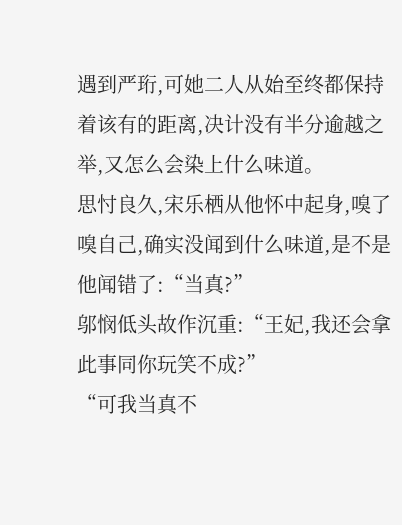遇到严珩,可她二人从始至终都保持着该有的距离,决计没有半分逾越之举,又怎么会染上什么味道。
思忖良久,宋乐栖从他怀中起身,嗅了嗅自己,确实没闻到什么味道,是不是他闻错了:“当真?”
邬悯低头故作沉重:“王妃,我还会拿此事同你玩笑不成?”
“可我当真不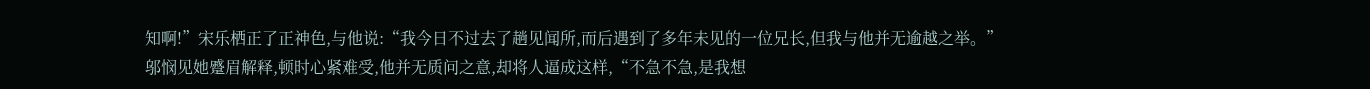知啊!”宋乐栖正了正神色,与他说:“我今日不过去了趟见闻所,而后遇到了多年未见的一位兄长,但我与他并无逾越之举。”
邬悯见她蹙眉解释,顿时心紧难受,他并无质问之意,却将人逼成这样,“不急不急,是我想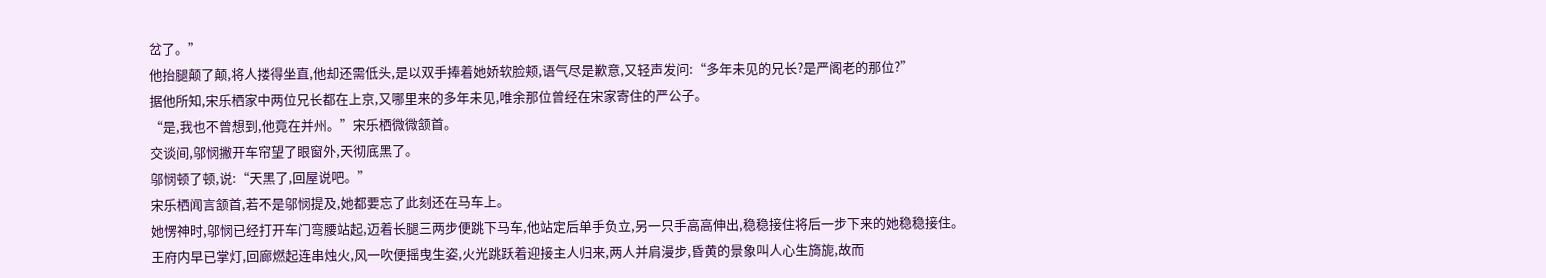岔了。”
他抬腿颠了颠,将人搂得坐直,他却还需低头,是以双手捧着她娇软脸颊,语气尽是歉意,又轻声发问:“多年未见的兄长?是严阁老的那位?”
据他所知,宋乐栖家中两位兄长都在上京,又哪里来的多年未见,唯余那位曾经在宋家寄住的严公子。
“是,我也不曾想到,他竟在并州。”宋乐栖微微颔首。
交谈间,邬悯撇开车帘望了眼窗外,天彻底黑了。
邬悯顿了顿,说:“天黑了,回屋说吧。”
宋乐栖闻言颔首,若不是邬悯提及,她都要忘了此刻还在马车上。
她愣神时,邬悯已经打开车门弯腰站起,迈着长腿三两步便跳下马车,他站定后单手负立,另一只手高高伸出,稳稳接住将后一步下来的她稳稳接住。
王府内早已掌灯,回廊燃起连串烛火,风一吹便摇曳生姿,火光跳跃着迎接主人归来,两人并肩漫步,昏黄的景象叫人心生旖旎,故而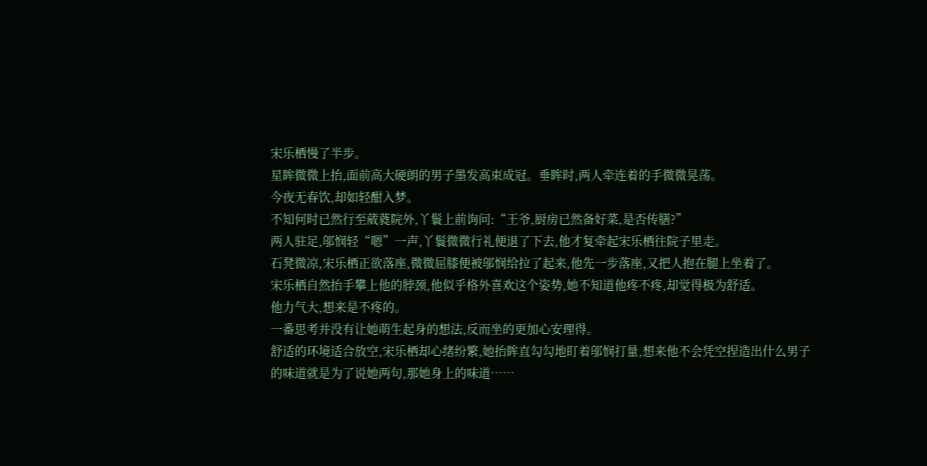宋乐栖慢了半步。
星眸微微上抬,面前高大硬朗的男子墨发高束成冠。垂眸时,两人牵连着的手微微晃荡。
今夜无春饮,却如轻酣入梦。
不知何时已然行至葳蕤院外,丫鬟上前询问:“王爷,厨房已然备好菜,是否传膳?”
两人驻足,邬悯轻“嗯”一声,丫鬟微微行礼便退了下去,他才复牵起宋乐栖往院子里走。
石凳微凉,宋乐栖正欲落座,微微屈膝便被邬悯给拉了起来,他先一步落座,又把人抱在腿上坐着了。
宋乐栖自然抬手攀上他的脖颈,他似乎格外喜欢这个姿势,她不知道他疼不疼,却觉得极为舒适。
他力气大,想来是不疼的。
一番思考并没有让她萌生起身的想法,反而坐的更加心安理得。
舒适的环境适合放空,宋乐栖却心绪纷繁,她抬眸直勾勾地盯着邬悯打量,想来他不会凭空捏造出什么男子的味道就是为了说她两句,那她身上的味道……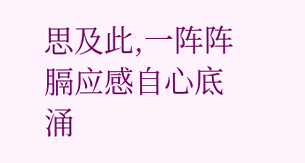思及此,一阵阵膈应感自心底涌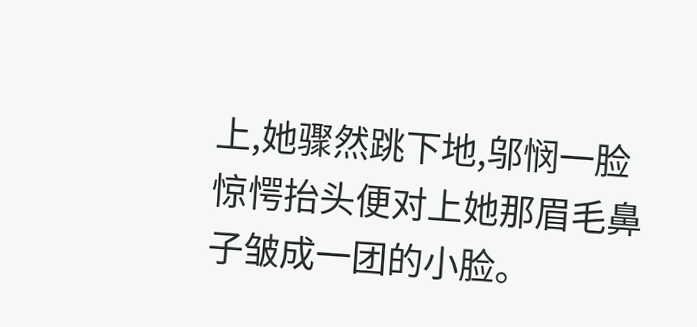上,她骤然跳下地,邬悯一脸惊愕抬头便对上她那眉毛鼻子皱成一团的小脸。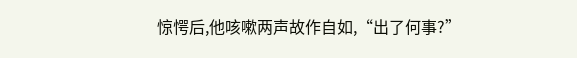惊愕后,他咳嗽两声故作自如,“出了何事?”